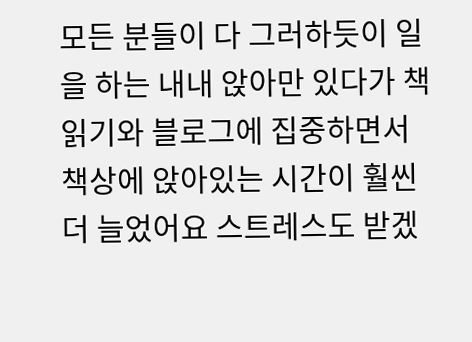모든 분들이 다 그러하듯이 일을 하는 내내 앉아만 있다가 책 읽기와 블로그에 집중하면서 책상에 앉아있는 시간이 훨씬 더 늘었어요 스트레스도 받겠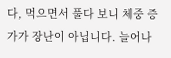다, 먹으면서 풀다 보니 체중 증가가 장난이 아닙니다. 늘어나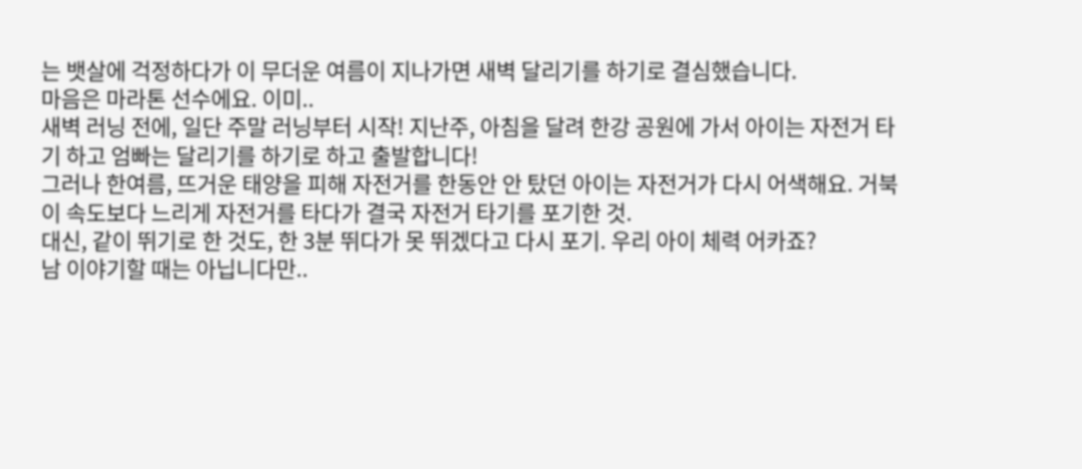는 뱃살에 걱정하다가 이 무더운 여름이 지나가면 새벽 달리기를 하기로 결심했습니다.
마음은 마라톤 선수에요. 이미..
새벽 러닝 전에, 일단 주말 러닝부터 시작! 지난주, 아침을 달려 한강 공원에 가서 아이는 자전거 타기 하고 엄빠는 달리기를 하기로 하고 출발합니다!
그러나 한여름, 뜨거운 태양을 피해 자전거를 한동안 안 탔던 아이는 자전거가 다시 어색해요. 거북이 속도보다 느리게 자전거를 타다가 결국 자전거 타기를 포기한 것.
대신, 같이 뛰기로 한 것도, 한 3분 뛰다가 못 뛰겠다고 다시 포기. 우리 아이 체력 어카죠?
남 이야기할 때는 아닙니다만..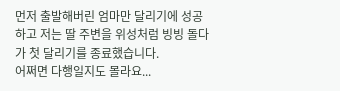먼저 출발해버린 엄마만 달리기에 성공하고 저는 딸 주변을 위성처럼 빙빙 돌다가 첫 달리기를 종료했습니다.
어쩌면 다행일지도 몰라요...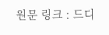원문 링크 : 드디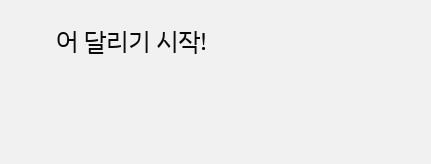어 달리기 시작!